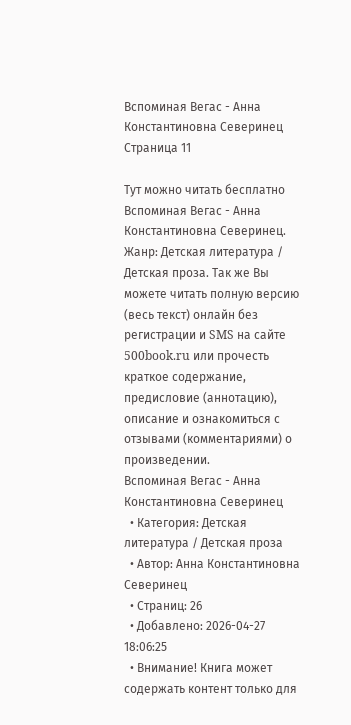Вспоминая Вегас - Анна Константиновна Северинец Страница 11

Тут можно читать бесплатно Вспоминая Вегас - Анна Константиновна Северинец. Жанр: Детская литература / Детская проза. Так же Вы можете читать полную версию (весь текст) онлайн без регистрации и SMS на сайте 500book.ru или прочесть краткое содержание, предисловие (аннотацию), описание и ознакомиться с отзывами (комментариями) о произведении.
Вспоминая Вегас - Анна Константиновна Северинец
  • Категория: Детская литература / Детская проза
  • Автор: Анна Константиновна Северинец
  • Страниц: 26
  • Добавлено: 2026-04-27 18:06:25
  • Внимание! Книга может содержать контент только для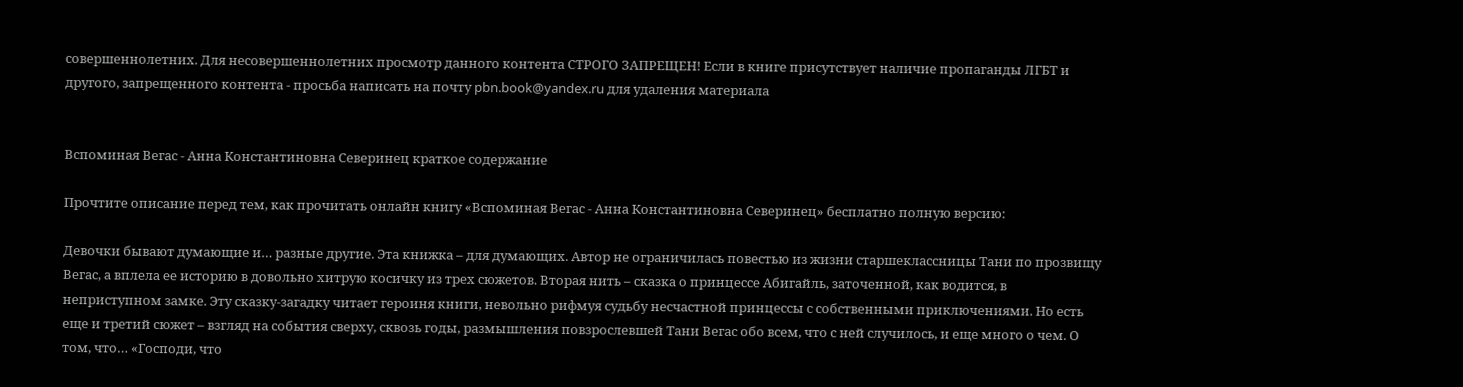совершеннолетних. Для несовершеннолетних просмотр данного контента СТРОГО ЗАПРЕЩЕН! Если в книге присутствует наличие пропаганды ЛГБТ и другого, запрещенного контента - просьба написать на почту pbn.book@yandex.ru для удаления материала


Вспоминая Вегас - Анна Константиновна Северинец краткое содержание

Прочтите описание перед тем, как прочитать онлайн книгу «Вспоминая Вегас - Анна Константиновна Северинец» бесплатно полную версию:

Девочки бывают думающие и… разные другие. Эта книжка – для думающих. Автор не ограничилась повестью из жизни старшеклассницы Тани по прозвищу Вегас, а вплела ее историю в довольно хитрую косичку из трех сюжетов. Вторая нить – сказка о принцессе Абигайль, заточенной, как водится, в неприступном замке. Эту сказку-загадку читает героиня книги, невольно рифмуя судьбу несчастной принцессы с собственными приключениями. Но есть еще и третий сюжет – взгляд на события сверху, сквозь годы, размышления повзрослевшей Тани Вегас обо всем, что с ней случилось, и еще много о чем. О том, что… «Господи, что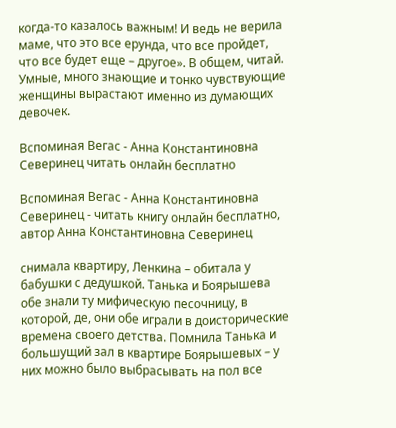когда-то казалось важным! И ведь не верила маме, что это все ерунда, что все пройдет, что все будет еще – другое». В общем, читай. Умные, много знающие и тонко чувствующие женщины вырастают именно из думающих девочек.

Вспоминая Вегас - Анна Константиновна Северинец читать онлайн бесплатно

Вспоминая Вегас - Анна Константиновна Северинец - читать книгу онлайн бесплатно, автор Анна Константиновна Северинец

снимала квартиру, Ленкина – обитала у бабушки с дедушкой. Танька и Боярышева обе знали ту мифическую песочницу, в которой, де, они обе играли в доисторические времена своего детства. Помнила Танька и большущий зал в квартире Боярышевых – у них можно было выбрасывать на пол все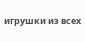игрушки из всех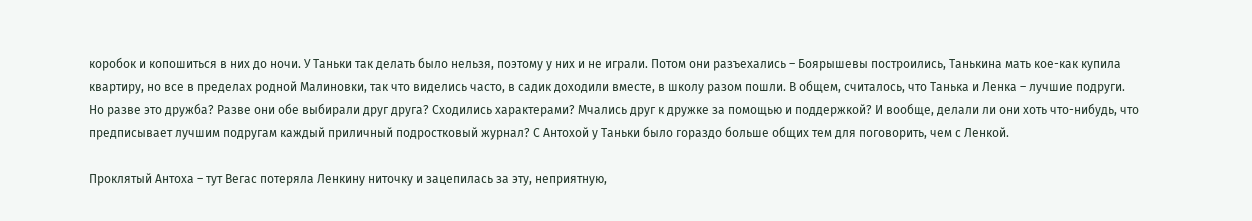коробок и копошиться в них до ночи. У Таньки так делать было нельзя, поэтому у них и не играли. Потом они разъехались – Боярышевы построились, Танькина мать кое-как купила квартиру, но все в пределах родной Малиновки, так что виделись часто, в садик доходили вместе, в школу разом пошли. В общем, считалось, что Танька и Ленка – лучшие подруги. Но разве это дружба? Разве они обе выбирали друг друга? Сходились характерами? Мчались друг к дружке за помощью и поддержкой? И вообще, делали ли они хоть что-нибудь, что предписывает лучшим подругам каждый приличный подростковый журнал? С Антохой у Таньки было гораздо больше общих тем для поговорить, чем с Ленкой.

Проклятый Антоха – тут Вегас потеряла Ленкину ниточку и зацепилась за эту, неприятную,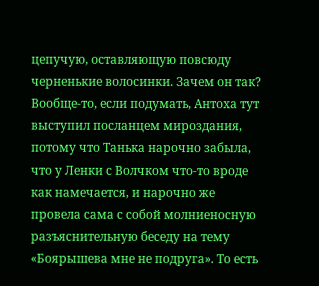цепучую, оставляющую повсюду черненькие волосинки. Зачем он так? Вообще-то, если подумать, Антоха тут выступил посланцем мироздания, потому что Танька нарочно забыла, что у Ленки с Волчком что-то вроде как намечается, и нарочно же провела сама с собой молниеносную разъяснительную беседу на тему «Боярышева мне не подруга». То есть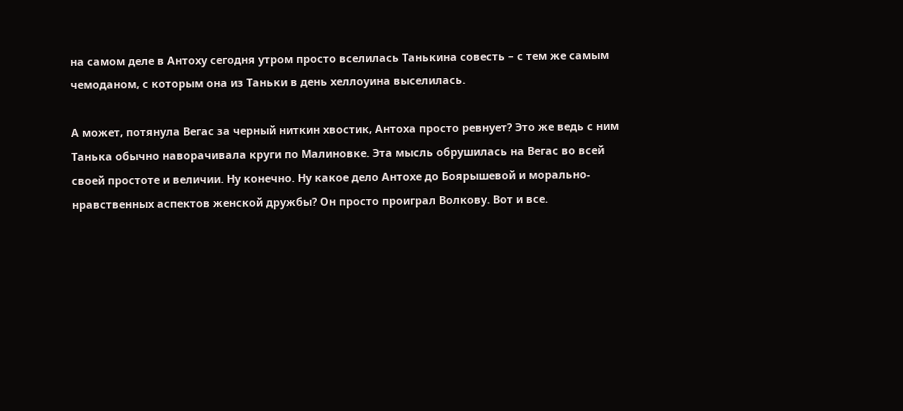на самом деле в Антоху сегодня утром просто вселилась Танькина совесть – с тем же самым чемоданом, с которым она из Таньки в день хеллоуина выселилась.

А может, потянула Вегас за черный ниткин хвостик, Антоха просто ревнует? Это же ведь с ним Танька обычно наворачивала круги по Малиновке. Эта мысль обрушилась на Вегас во всей своей простоте и величии. Ну конечно. Ну какое дело Антохе до Боярышевой и морально-нравственных аспектов женской дружбы? Он просто проиграл Волкову. Вот и все.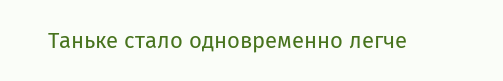Таньке стало одновременно легче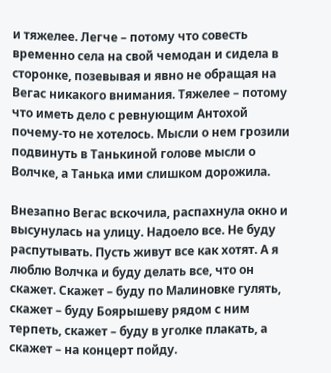и тяжелее. Легче – потому что совесть временно села на свой чемодан и сидела в сторонке, позевывая и явно не обращая на Вегас никакого внимания. Тяжелее – потому что иметь дело с ревнующим Антохой почему-то не хотелось. Мысли о нем грозили подвинуть в Танькиной голове мысли о Волчке, а Танька ими слишком дорожила.

Внезапно Вегас вскочила, распахнула окно и высунулась на улицу. Надоело все. Не буду распутывать. Пусть живут все как хотят. А я люблю Волчка и буду делать все, что он скажет. Скажет – буду по Малиновке гулять, скажет – буду Боярышеву рядом с ним терпеть, скажет – буду в уголке плакать, а скажет – на концерт пойду.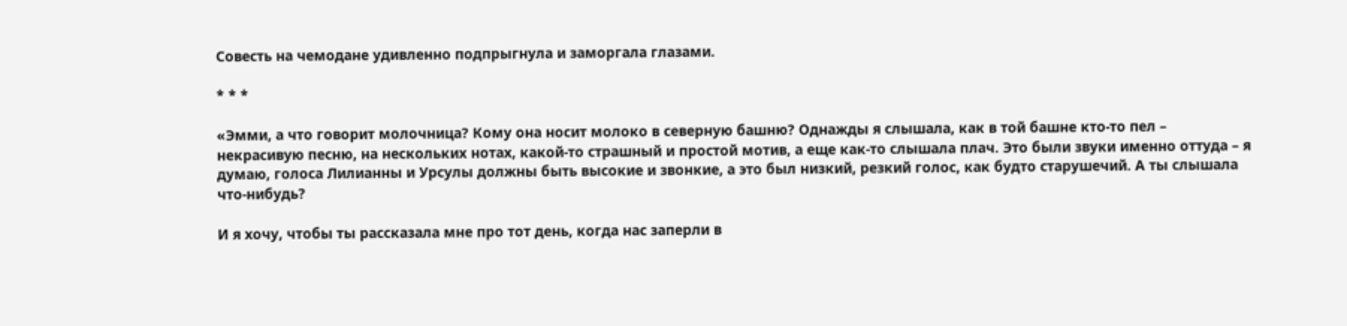Совесть на чемодане удивленно подпрыгнула и заморгала глазами.

* * *

«Эмми, а что говорит молочница? Кому она носит молоко в северную башню? Однажды я слышала, как в той башне кто-то пел – некрасивую песню, на нескольких нотах, какой-то страшный и простой мотив, а еще как-то слышала плач. Это были звуки именно оттуда – я думаю, голоса Лилианны и Урсулы должны быть высокие и звонкие, а это был низкий, резкий голос, как будто старушечий. А ты слышала что-нибудь?

И я хочу, чтобы ты рассказала мне про тот день, когда нас заперли в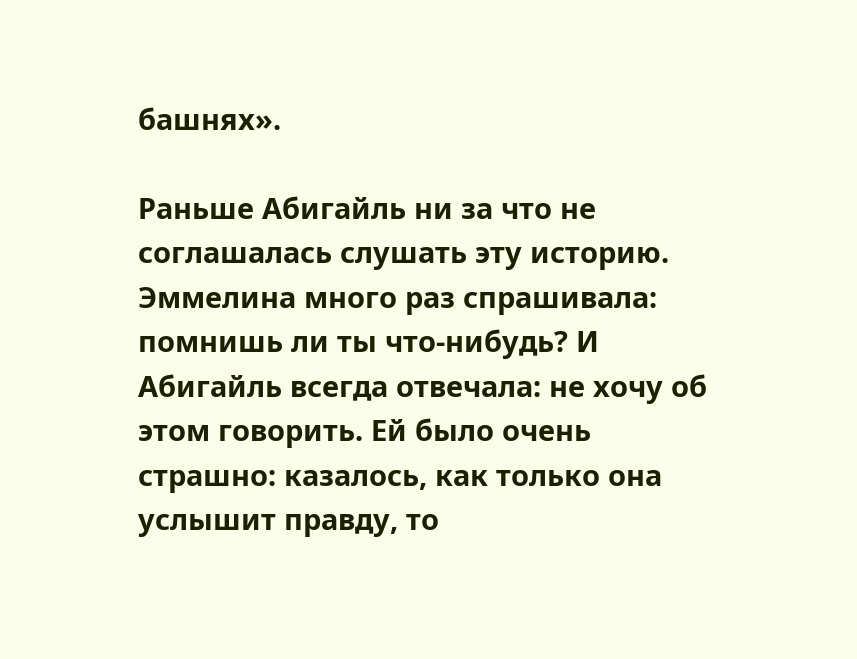башнях».

Раньше Абигайль ни за что не соглашалась слушать эту историю. Эммелина много раз спрашивала: помнишь ли ты что-нибудь? И Абигайль всегда отвечала: не хочу об этом говорить. Ей было очень страшно: казалось, как только она услышит правду, то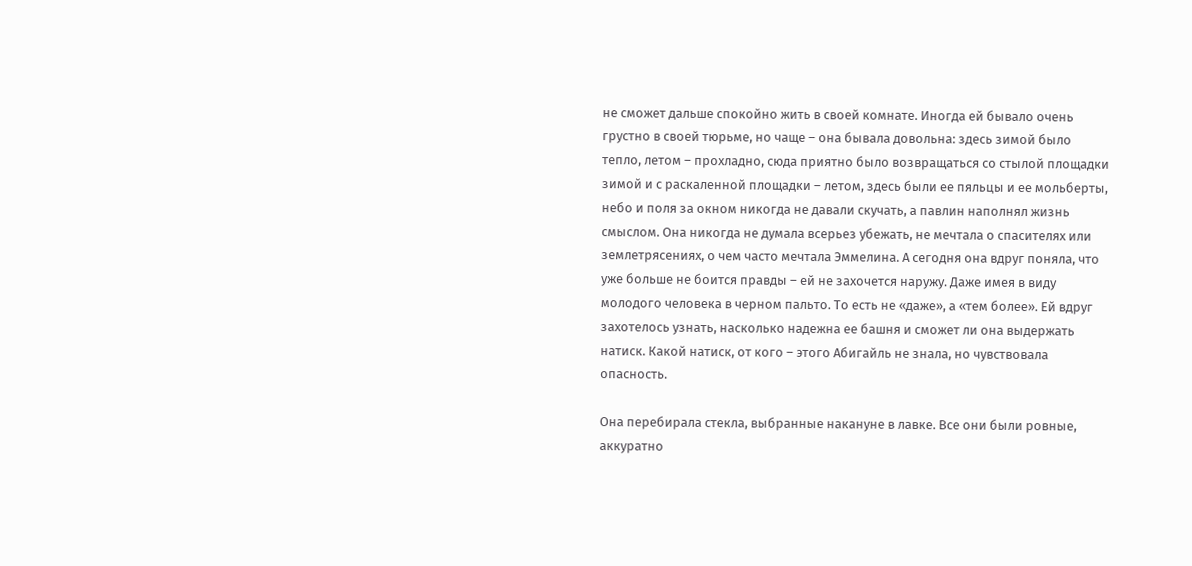не сможет дальше спокойно жить в своей комнате. Иногда ей бывало очень грустно в своей тюрьме, но чаще – она бывала довольна: здесь зимой было тепло, летом – прохладно, сюда приятно было возвращаться со стылой площадки зимой и с раскаленной площадки – летом, здесь были ее пяльцы и ее мольберты, небо и поля за окном никогда не давали скучать, а павлин наполнял жизнь смыслом. Она никогда не думала всерьез убежать, не мечтала о спасителях или землетрясениях, о чем часто мечтала Эммелина. А сегодня она вдруг поняла, что уже больше не боится правды – ей не захочется наружу. Даже имея в виду молодого человека в черном пальто. То есть не «даже», а «тем более». Ей вдруг захотелось узнать, насколько надежна ее башня и сможет ли она выдержать натиск. Какой натиск, от кого – этого Абигайль не знала, но чувствовала опасность.

Она перебирала стекла, выбранные накануне в лавке. Все они были ровные, аккуратно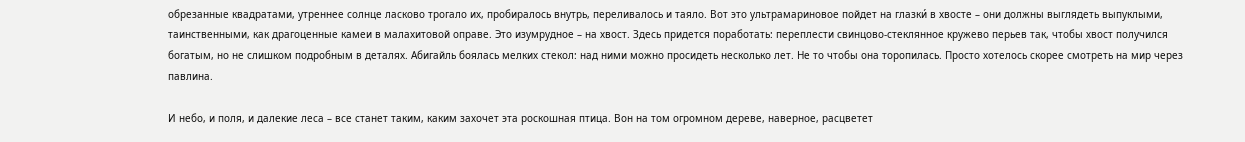обрезанные квадратами, утреннее солнце ласково трогало их, пробиралось внутрь, переливалось и таяло. Вот это ультрамариновое пойдет на глазки́ в хвосте – они должны выглядеть выпуклыми, таинственными, как драгоценные камеи в малахитовой оправе. Это изумрудное – на хвост. Здесь придется поработать: переплести свинцово-стеклянное кружево перьев так, чтобы хвост получился богатым, но не слишком подробным в деталях. Абигайль боялась мелких стекол: над ними можно просидеть несколько лет. Не то чтобы она торопилась. Просто хотелось скорее смотреть на мир через павлина.

И небо, и поля, и далекие леса – все станет таким, каким захочет эта роскошная птица. Вон на том огромном дереве, наверное, расцветет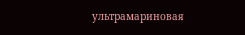ультрамариновая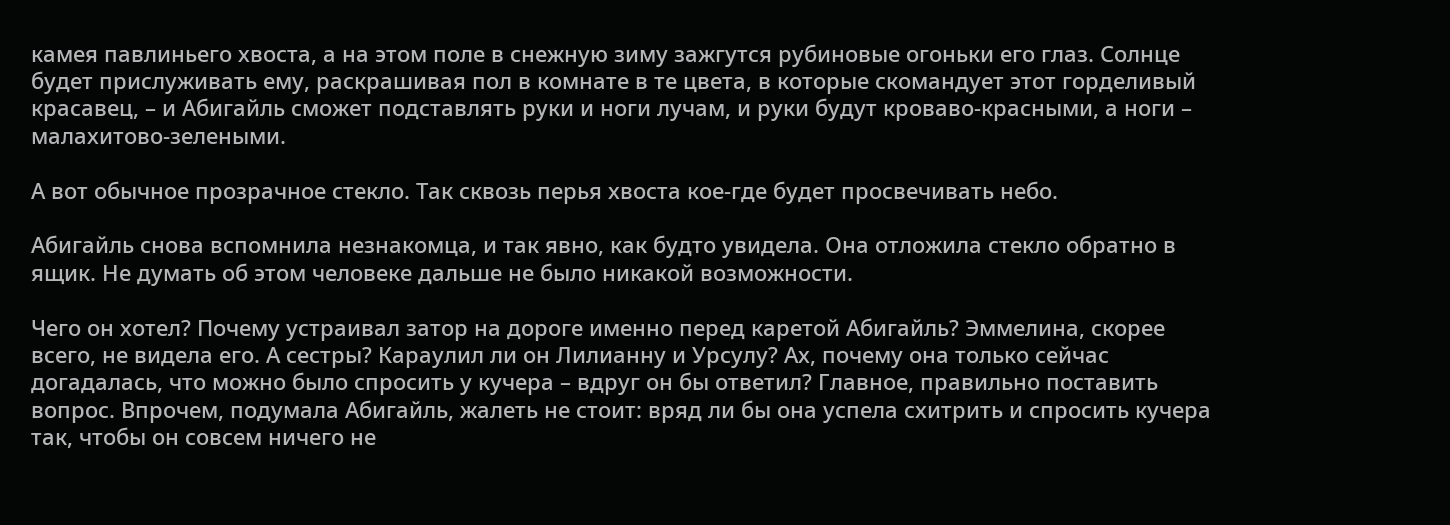камея павлиньего хвоста, а на этом поле в снежную зиму зажгутся рубиновые огоньки его глаз. Солнце будет прислуживать ему, раскрашивая пол в комнате в те цвета, в которые скомандует этот горделивый красавец, – и Абигайль сможет подставлять руки и ноги лучам, и руки будут кроваво-красными, а ноги – малахитово-зелеными.

А вот обычное прозрачное стекло. Так сквозь перья хвоста кое-где будет просвечивать небо.

Абигайль снова вспомнила незнакомца, и так явно, как будто увидела. Она отложила стекло обратно в ящик. Не думать об этом человеке дальше не было никакой возможности.

Чего он хотел? Почему устраивал затор на дороге именно перед каретой Абигайль? Эммелина, скорее всего, не видела его. А сестры? Караулил ли он Лилианну и Урсулу? Ах, почему она только сейчас догадалась, что можно было спросить у кучера – вдруг он бы ответил? Главное, правильно поставить вопрос. Впрочем, подумала Абигайль, жалеть не стоит: вряд ли бы она успела схитрить и спросить кучера так, чтобы он совсем ничего не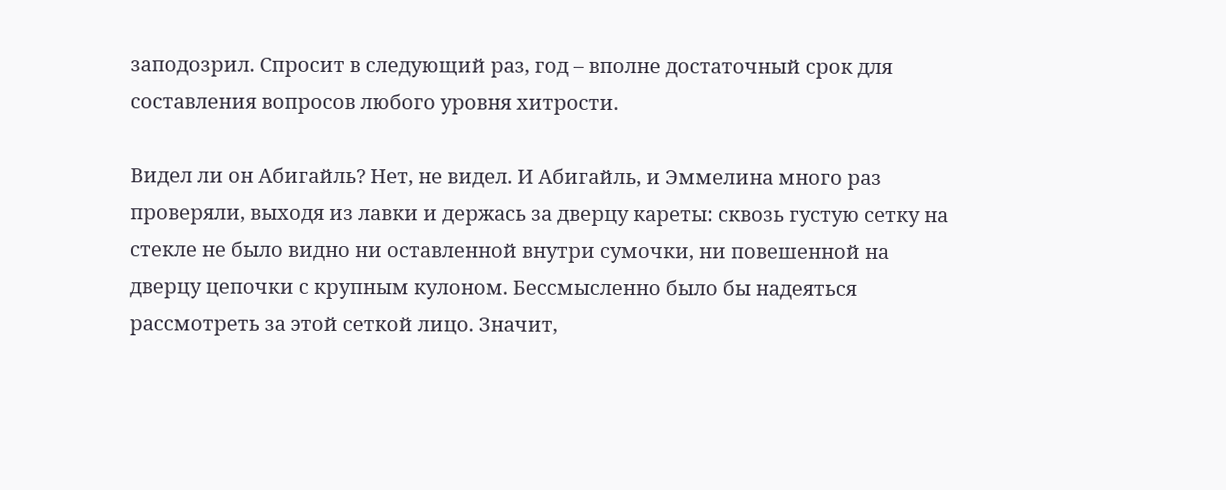заподозрил. Спросит в следующий раз, год – вполне достаточный срок для составления вопросов любого уровня хитрости.

Видел ли он Абигайль? Нет, не видел. И Абигайль, и Эммелина много раз проверяли, выходя из лавки и держась за дверцу кареты: сквозь густую сетку на стекле не было видно ни оставленной внутри сумочки, ни повешенной на дверцу цепочки с крупным кулоном. Бессмысленно было бы надеяться рассмотреть за этой сеткой лицо. Значит,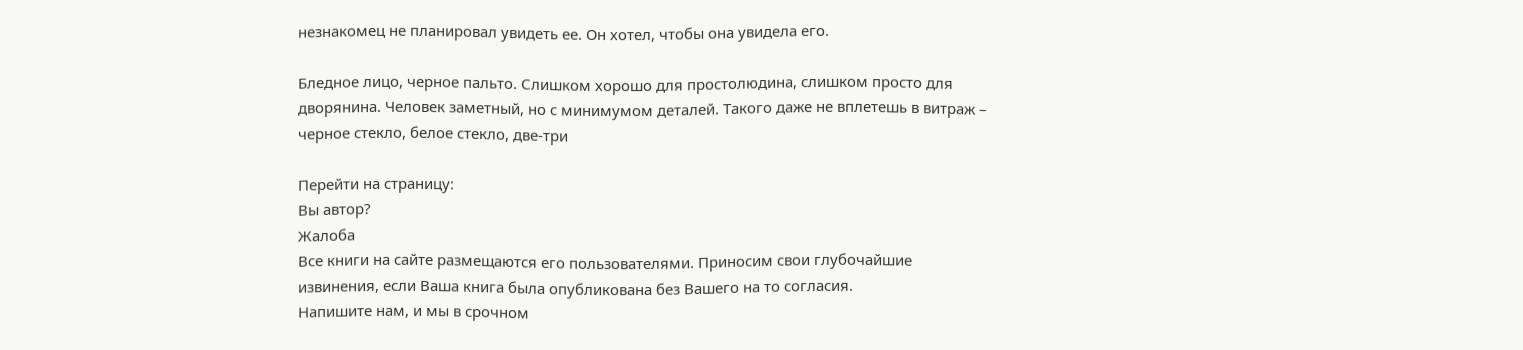незнакомец не планировал увидеть ее. Он хотел, чтобы она увидела его.

Бледное лицо, черное пальто. Слишком хорошо для простолюдина, слишком просто для дворянина. Человек заметный, но с минимумом деталей. Такого даже не вплетешь в витраж – черное стекло, белое стекло, две-три

Перейти на страницу:
Вы автор?
Жалоба
Все книги на сайте размещаются его пользователями. Приносим свои глубочайшие извинения, если Ваша книга была опубликована без Вашего на то согласия.
Напишите нам, и мы в срочном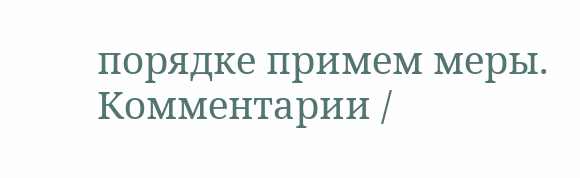порядке примем меры.
Комментарии /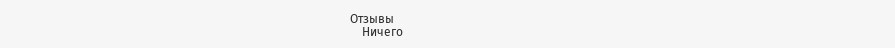Отзывы
    Ничего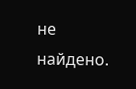не найдено.